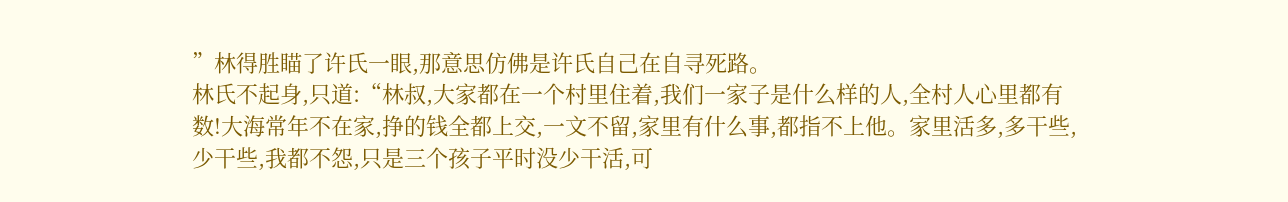”林得胜瞄了许氏一眼,那意思仿佛是许氏自己在自寻死路。
林氏不起身,只道:“林叔,大家都在一个村里住着,我们一家子是什么样的人,全村人心里都有数!大海常年不在家,挣的钱全都上交,一文不留,家里有什么事,都指不上他。家里活多,多干些,少干些,我都不怨,只是三个孩子平时没少干活,可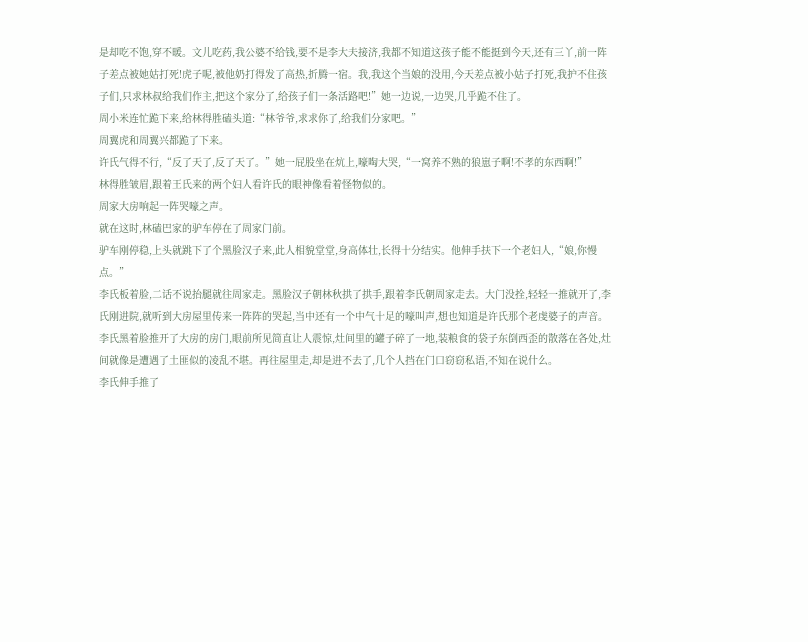是却吃不饱,穿不暖。文儿吃药,我公婆不给钱,要不是李大夫接济,我都不知道这孩子能不能挺到今天,还有三丫,前一阵子差点被她姑打死!虎子呢,被他奶打得发了高热,折腾一宿。我,我这个当娘的没用,今天差点被小姑子打死,我护不住孩子们,只求林叔给我们作主,把这个家分了,给孩子们一条活路吧!”她一边说,一边哭,几乎跪不住了。
周小米连忙跪下来,给林得胜磕头道:“林爷爷,求求你了,给我们分家吧。”
周翼虎和周翼兴都跪了下来。
许氏气得不行,“反了天了,反了天了。”她一屁股坐在炕上,嚎啕大哭,“一窝养不熟的狼崽子啊!不孝的东西啊!”
林得胜皱眉,跟着王氏来的两个妇人看许氏的眼神像看着怪物似的。
周家大房响起一阵哭嚎之声。
就在这时,林磕巴家的驴车停在了周家门前。
驴车刚停稳,上头就跳下了个黑脸汉子来,此人相貌堂堂,身高体壮,长得十分结实。他伸手扶下一个老妇人,“娘,你慢点。”
李氏板着脸,二话不说抬腿就往周家走。黑脸汉子朝林秋拱了拱手,跟着李氏朝周家走去。大门没拴,轻轻一推就开了,李氏刚进院,就听到大房屋里传来一阵阵的哭起,当中还有一个中气十足的嚎叫声,想也知道是许氏那个老虔婆子的声音。
李氏黑着脸推开了大房的房门,眼前所见简直让人震惊,灶间里的罐子碎了一地,装粮食的袋子东倒西歪的散落在各处,灶间就像是遭遇了土匪似的凌乱不堪。再往屋里走,却是进不去了,几个人挡在门口窃窃私语,不知在说什么。
李氏伸手推了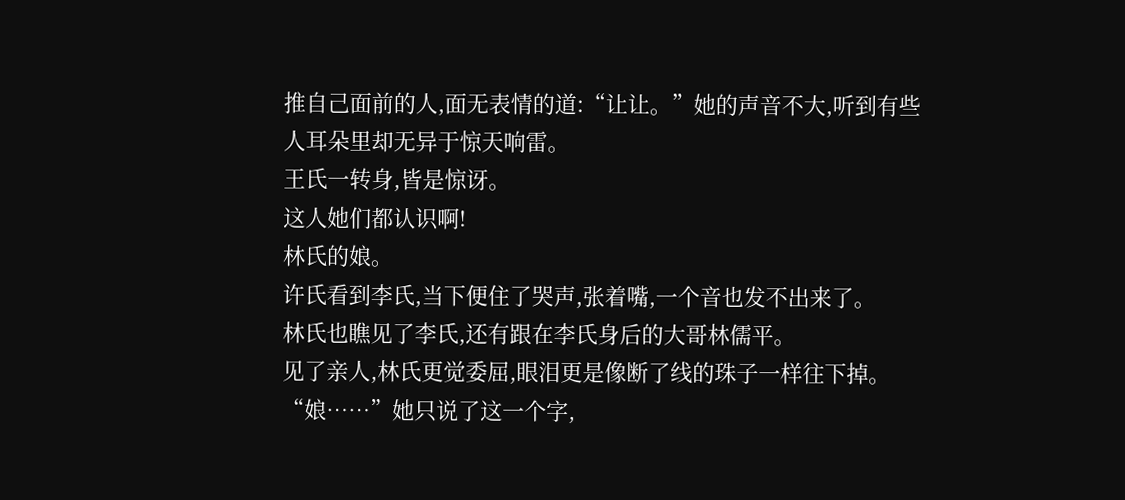推自己面前的人,面无表情的道:“让让。”她的声音不大,听到有些人耳朵里却无异于惊天响雷。
王氏一转身,皆是惊讶。
这人她们都认识啊!
林氏的娘。
许氏看到李氏,当下便住了哭声,张着嘴,一个音也发不出来了。
林氏也瞧见了李氏,还有跟在李氏身后的大哥林儒平。
见了亲人,林氏更觉委屈,眼泪更是像断了线的珠子一样往下掉。
“娘……”她只说了这一个字,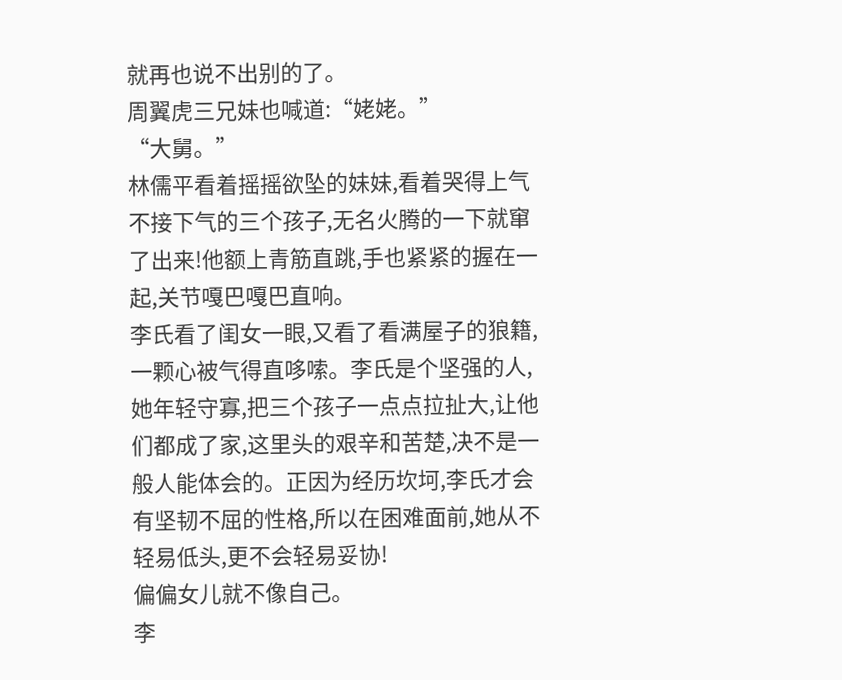就再也说不出别的了。
周翼虎三兄妹也喊道:“姥姥。”
“大舅。”
林儒平看着摇摇欲坠的妹妹,看着哭得上气不接下气的三个孩子,无名火腾的一下就窜了出来!他额上青筋直跳,手也紧紧的握在一起,关节嘎巴嘎巴直响。
李氏看了闺女一眼,又看了看满屋子的狼籍,一颗心被气得直哆嗦。李氏是个坚强的人,她年轻守寡,把三个孩子一点点拉扯大,让他们都成了家,这里头的艰辛和苦楚,决不是一般人能体会的。正因为经历坎坷,李氏才会有坚韧不屈的性格,所以在困难面前,她从不轻易低头,更不会轻易妥协!
偏偏女儿就不像自己。
李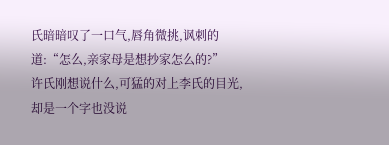氏暗暗叹了一口气,唇角微挑,讽刺的道:“怎么,亲家母是想抄家怎么的?”
许氏刚想说什么,可猛的对上李氏的目光,却是一个字也没说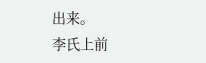出来。
李氏上前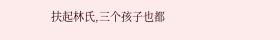扶起林氏,三个孩子也都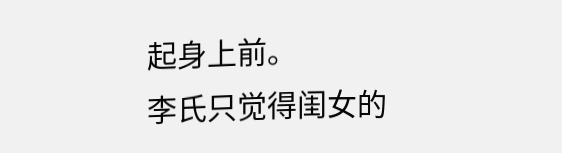起身上前。
李氏只觉得闺女的